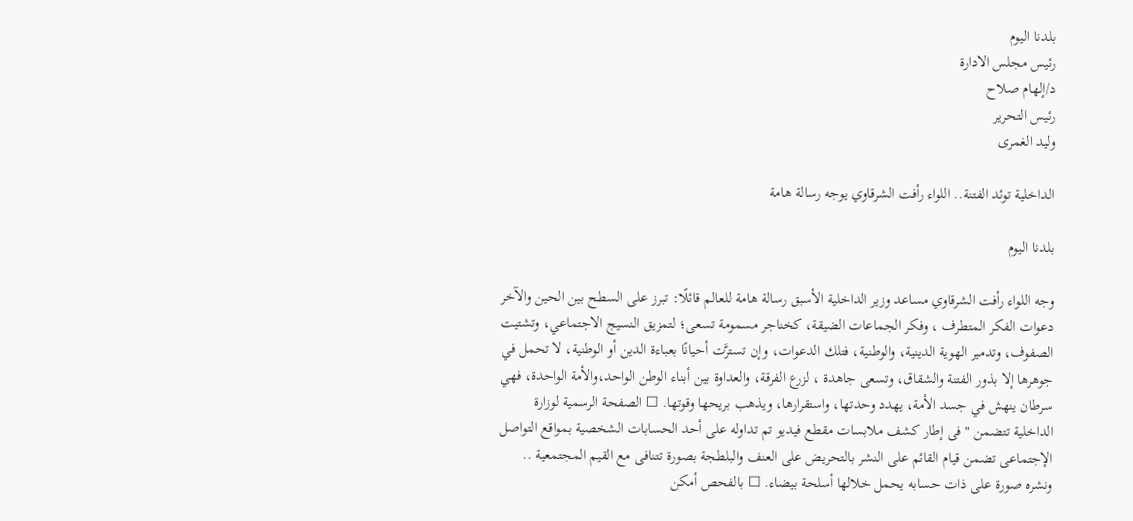بلدنا اليوم
رئيس مجلس الادارة
د/إلهام صلاح
رئيس التحرير
وليد الغمرى

الداخلية توئد الفتنة.. اللواء رأفت الشرقاوي يوجه رسالة هامة

بلدنا اليوم

وجه اللواء رأفت الشرقاوي مساعد وزير الداخلية الأسبق رسالة هامة للعالم قائلًا: تبرز على السطح بين الحين والآخر دعوات الفكر المتطرف ، وفكر الجماعات الضيقة، كخناجر مسمومة تسعى؛ لتمزيق النسيج الاجتماعي، وتشتيت الصفوف، وتدمير الهوية الدينية، والوطنية، فتلك الدعوات، وإن تسترَّت أحيانًا بعباءة الدين أو الوطنية، لا تحمل في جوهرها إلا بذور الفتنة والشقاق، وتسعى جاهدة ، لزرع الفرقة، والعداوة بين أبناء الوطن الواحد،والأمة الواحدة، فهي سرطان ينهش في جسد الأمة، يهدد وحدتها، واستقرارها، ويذهب بريحها وقوتها. ☐ الصفحة الرسمية لوزارة الداخلية تتضمن " فى إطار كشف ملابسات مقطع فيديو تم تداوله على أحد الحسابات الشخصية بمواقع التواصل الإجتماعى تضمن قيام القائم على النشر بالتحريض على العنف والبلطجة بصورة تتنافى مع القيم المجتمعية .. ونشره صورة على ذات حسابه يحمل خلالها أسلحة بيضاء. ☐ بالفحص أمكن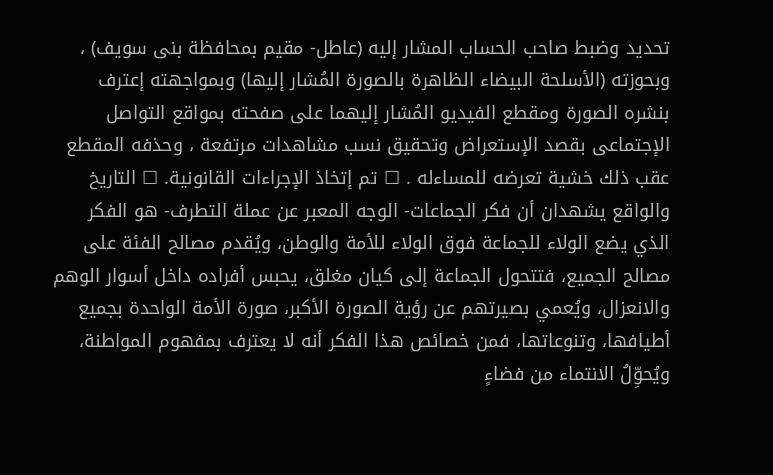تحديد وضبط صاحب الحساب المشار إليه (عاطل- مقيم بمحافظة بنى سويف) ، وبحوزته (الأسلحة البيضاء الظاهرة بالصورة المُشار إليها) وبمواجهته إعترف بنشره الصورة ومقطع الفيديو المُشار إليهما على صفحته بمواقع التواصل الإجتماعى بقصد الإستعراض وتحقيق نسب مشاهدات مرتفعة ، وحذفه المقطع عقب ذلك خشية تعرضه للمساءله . ☐ تم إتخاذ الإجراءات القانونية. ☐ التاريخ والواقع يشهدان أن فكر الجماعات- الوجه المعبر عن عملة التطرف- هو الفكر الذي يضع الولاء للجماعة فوق الولاء للأمة والوطن، ويُقدم مصالح الفئة على مصالح الجميع، فتتحول الجماعة إلى كيان مغلق، يحبس أفراده داخل أسوار الوهم والانعزال، ويُعمي بصيرتهم عن رؤية الصورة الأكبر، صورة الأمة الواحدة بجميع أطيافها، وتنوعاتها، فمن خصائص هذا الفكر أنه لا يعترف بمفهوم المواطنة، ويُحوِّلُ الانتماء من فضاءٍ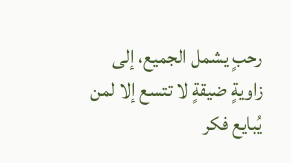رحبٍ يشمل الجميع، إلى زاويةٍ ضيقةٍ لا تتسع إلا لمن يُبايع فكر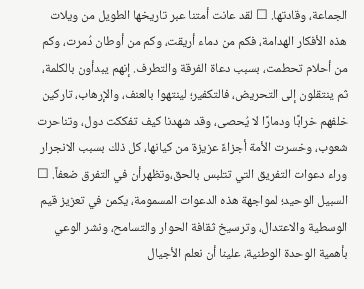الجماعة، وقادتها. ☐ لقد عانت أمتنا عبر تاريخها الطويل من ويلات هذه الأفكار الهدامة، فكم من دماء أريقت، وكم من أوطان دُمرت، وكم من أحلام تحطمت، بسبب دعاة الفرقة والتطرف. إنهم يبدأون بالكلمة، ثم ينتقلون إلى التحريض، فالتكفير؛ لينتهوا بالعنف، والإرهاب، تاركين خلفهم خرابًا ودمارًا لا يُحصى، وقد شهدنا كيف تفككت دول، وتناحرت شعوب، وخسرت الأمة أجزاءً عزيزة من كيانها، كل ذلك بسبب الانجرار وراء دعوات التفريق التي تتلبس بالحق،وتظهرأن في التفرق ضعفاً. ☐ السبيل الوحيد؛ لمواجهة هذه الدعوات المسمومة، يكمن في تعزيز قيم الوسطية والاعتدال، وترسيخ ثقافة الحوار والتسامح، ونشر الوعي بأهمية الوحدة الوطنية، علينا أن نعلم الأجيال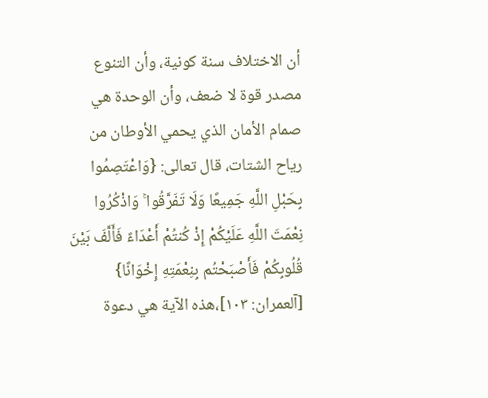أن الاختلاف سنة كونية، وأن التنوع مصدر قوة لا ضعف، وأن الوحدة هي صمام الأمان الذي يحمي الأوطان من رياح الشتات، قال تعالى: {وَاعْتَصِمُوا بِحَبْلِ اللَّهِ جَمِيعًا وَلَا تَفَرَّقُوا ۚ وَاذْكُرُوا نِعْمَتَ اللَّهِ عَلَيْكُمْ إِذْ كُنتُمْ أَعْدَاءً فَأَلَّفَ بَيْنَ قُلُوبِكُمْ فَأَصْبَحْتُم بِنِعْمَتِهِ إِخْوَانًا} [آلعمران: ١٠٣]،هذه الآية هي دعوة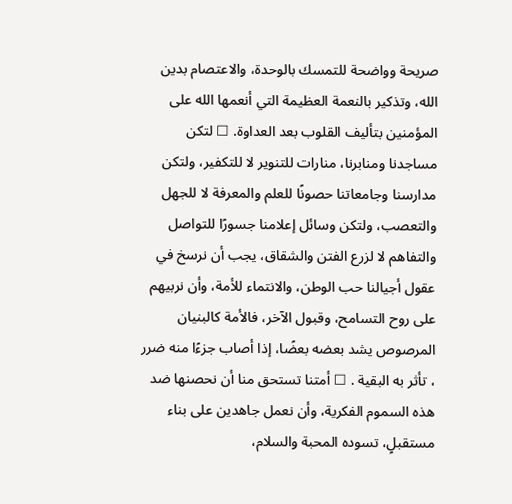صريحة وواضحة للتمسك بالوحدة، والاعتصام بدين الله، وتذكير بالنعمة العظيمة التي أنعمها الله على المؤمنين بتأليف القلوب بعد العداوة. ☐ لتكن مساجدنا ومنابرنا، منارات للتنوير لا للتكفير، ولتكن مدارسنا وجامعاتنا حصونًا للعلم والمعرفة لا للجهل والتعصب، ولتكن وسائل إعلامنا جسورًا للتواصل والتفاهم لا لزرع الفتن والشقاق، يجب أن نرسخ في عقول أجيالنا حب الوطن، والانتماء للأمة، وأن نربيهم على روح التسامح، وقبول الآخر، فالأمة كالبنيان المرصوص يشد بعضه بعضًا، إذا أصاب جزءًا منه ضرر ، تأثر به البقية . ☐ أمتنا تستحق منا أن نحصنها ضد هذه السموم الفكرية، وأن نعمل جاهدين على بناء مستقبلٍ، تسوده المحبة والسلام،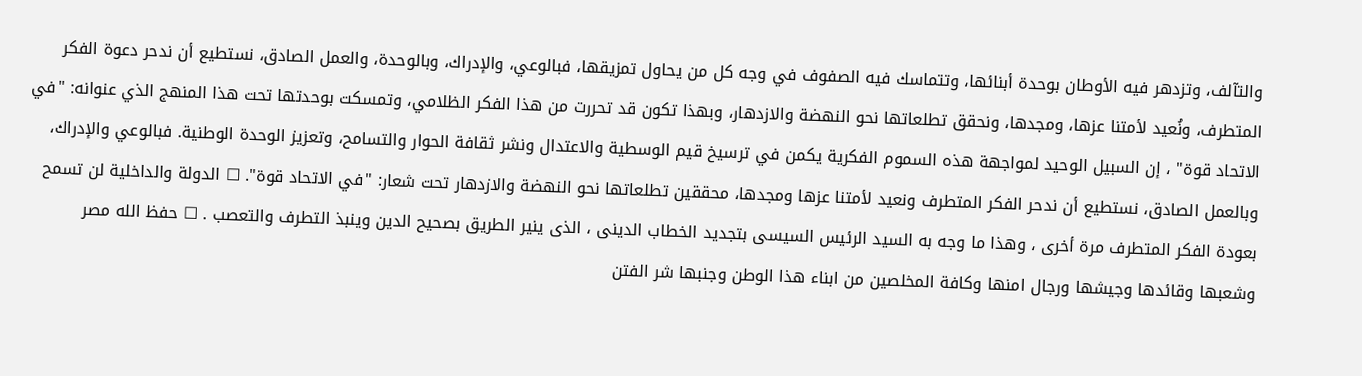والتآلف، وتزدهر فيه الأوطان بوحدة أبنائها، وتتماسك فيه الصفوف في وجه كل من يحاول تمزيقها، فبالوعي، والإدراك، وبالوحدة، والعمل الصادق، نستطيع أن ندحر دعوة الفكر المتطرف، ونُعيد لأمتنا عزها، ومجدها، ونحقق تطلعاتها نحو النهضة والازدهار، وبهذا تكون قد تحررت من هذا الفكر الظلامي، وتمسكت بوحدتها تحت هذا المنهج الذي عنوانه: "في الاتحاد قوة" ، إن السبيل الوحيد لمواجهة هذه السموم الفكرية يكمن في ترسيخ قيم الوسطية والاعتدال ونشر ثقافة الحوار والتسامح، وتعزيز الوحدة الوطنية. فبالوعي والإدراك، وبالعمل الصادق، نستطيع أن ندحر الفكر المتطرف ونعيد لأمتنا عزها ومجدها، محققين تطلعاتها نحو النهضة والازدهار تحت شعار: "في الاتحاد قوة". ☐ الدولة والداخلية لن تسمح بعودة الفكر المتطرف مرة أخرى ، وهذا ما وجه به السيد الرئيس السيسى بتجديد الخطاب الدينى ، الذى ينير الطريق بصحيح الدين وينبذ التطرف والتعصب . ☐ حفظ الله مصر وشعبها وقائدها وجيشها ورجال امنها وكافة المخلصين من ابناء هذا الوطن وجنبها شر الفتن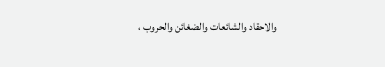والاحقاد والشائعات والضغائن والحروب ،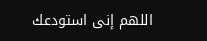اللهم إنى استودعك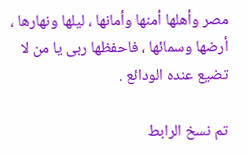مصر وأهلها أمنها وأمانها ، ليلها ونهارها ، أرضها وسمائها ، فاحفظها ربى يا من لا تضيع عنده الودائع .

تم نسخ الرابط